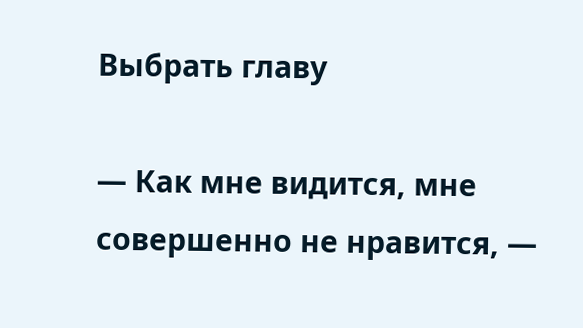Выбрать главу

— Как мне видится, мне совершенно не нравится, —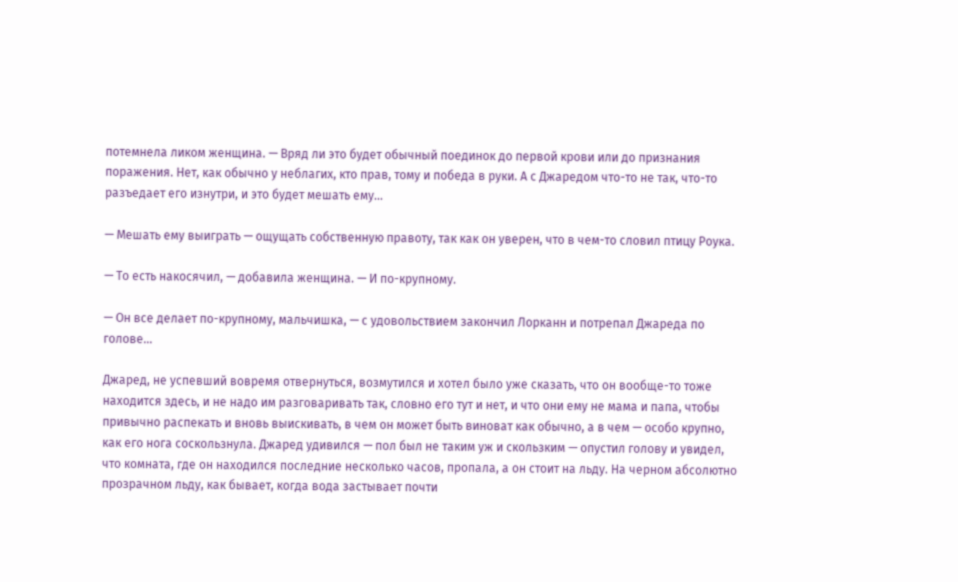потемнела ликом женщина. — Вряд ли это будет обычный поединок до первой крови или до признания поражения. Нет, как обычно у неблагих, кто прав, тому и победа в руки. А с Джаредом что-то не так, что-то разъедает его изнутри, и это будет мешать ему…

— Мешать ему выиграть — ощущать собственную правоту, так как он уверен, что в чем-то словил птицу Роука.

— То есть накосячил, — добавила женщина. — И по-крупному.

— Он все делает по-крупному, мальчишка, — с удовольствием закончил Лорканн и потрепал Джареда по голове…

Джаред, не успевший вовремя отвернуться, возмутился и хотел было уже сказать, что он вообще-то тоже находится здесь, и не надо им разговаривать так, словно его тут и нет, и что они ему не мама и папа, чтобы привычно распекать и вновь выискивать, в чем он может быть виноват как обычно, а в чем — особо крупно, как его нога соскользнула. Джаред удивился — пол был не таким уж и скользким — опустил голову и увидел, что комната, где он находился последние несколько часов, пропала, а он стоит на льду. На черном абсолютно прозрачном льду, как бывает, когда вода застывает почти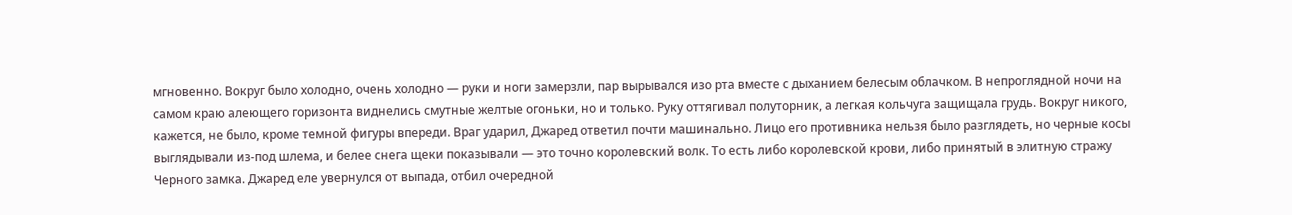мгновенно. Вокруг было холодно, очень холодно — руки и ноги замерзли, пар вырывался изо рта вместе с дыханием белесым облачком. В непроглядной ночи на самом краю алеющего горизонта виднелись смутные желтые огоньки, но и только. Руку оттягивал полуторник, а легкая кольчуга защищала грудь. Вокруг никого, кажется, не было, кроме темной фигуры впереди. Враг ударил, Джаред ответил почти машинально. Лицо его противника нельзя было разглядеть, но черные косы выглядывали из-под шлема, и белее снега щеки показывали — это точно королевский волк. То есть либо королевской крови, либо принятый в элитную стражу Черного замка. Джаред еле увернулся от выпада, отбил очередной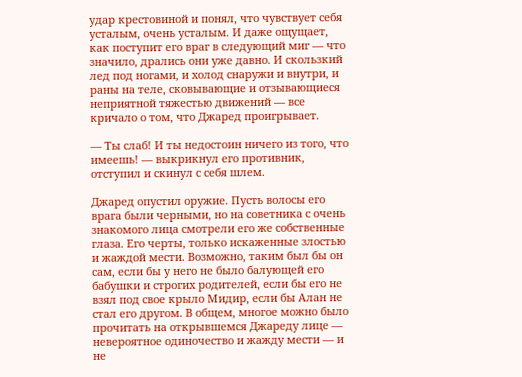удар крестовиной и понял, что чувствует себя усталым, очень усталым. И даже ощущает, как поступит его враг в следующий миг — что значило, дрались они уже давно. И скользкий лед под ногами, и холод снаружи и внутри, и раны на теле, сковывающие и отзывающиеся неприятной тяжестью движений — все кричало о том, что Джаред проигрывает.

— Ты слаб! И ты недостоин ничего из того, что имеешь! — выкрикнул его противник, отступил и скинул с себя шлем.

Джаред опустил оружие. Пусть волосы его врага были черными, но на советника с очень знакомого лица смотрели его же собственные глаза. Его черты, только искаженные злостью и жаждой мести. Возможно, таким был бы он сам, если бы у него не было балующей его бабушки и строгих родителей, если бы его не взял под свое крыло Мидир, если бы Алан не стал его другом. В общем, многое можно было прочитать на открывшемся Джареду лице — невероятное одиночество и жажду мести — и не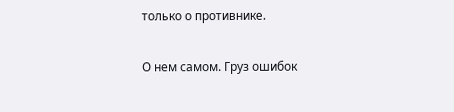только о противнике.

О нем самом. Груз ошибок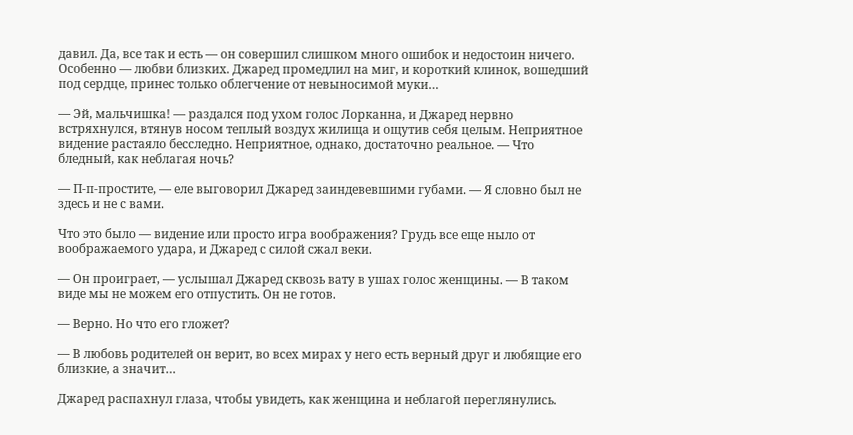давил. Да, все так и есть — он совершил слишком много ошибок и недостоин ничего. Особенно — любви близких. Джаред промедлил на миг, и короткий клинок, вошедший под сердце, принес только облегчение от невыносимой муки…

— Эй, мальчишка! — раздался под ухом голос Лорканна, и Джаред нервно встряхнулся, втянув носом теплый воздух жилища и ощутив себя целым. Неприятное видение растаяло бесследно. Неприятное, однако, достаточно реальное. — Что бледный, как неблагая ночь?

— П-п-простите, — еле выговорил Джаред заиндевевшими губами. — Я словно был не здесь и не с вами.

Что это было — видение или просто игра воображения? Грудь все еще ныло от воображаемого удара, и Джаред с силой сжал веки.

— Он проиграет, — услышал Джаред сквозь вату в ушах голос женщины. — В таком виде мы не можем его отпустить. Он не готов.

— Верно. Но что его гложет?

— В любовь родителей он верит, во всех мирах у него есть верный друг и любящие его близкие, а значит…

Джаред распахнул глаза, чтобы увидеть, как женщина и неблагой переглянулись.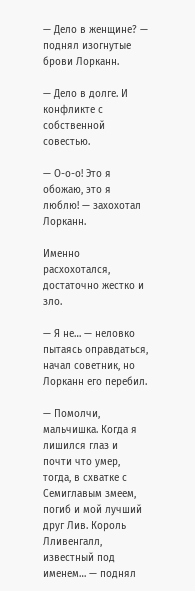— Дело в женщине? — поднял изогнутые брови Лорканн.

— Дело в долге. И конфликте с собственной совестью.

— О-о-о! Это я обожаю, это я люблю! — захохотал Лорканн.

Именно расхохотался, достаточно жестко и зло.

— Я не… — неловко пытаясь оправдаться, начал советник, но Лорканн его перебил.

— Помолчи, мальчишка. Когда я лишился глаз и почти что умер, тогда, в схватке с Семиглавым змеем, погиб и мой лучший друг Лив. Король Лливенгалл, известный под именем… — поднял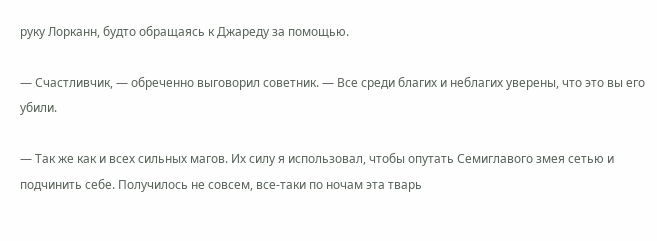руку Лорканн, будто обращаясь к Джареду за помощью.

— Счастливчик, — обреченно выговорил советник. — Все среди благих и неблагих уверены, что это вы его убили.

— Так же как и всех сильных магов. Их силу я использовал, чтобы опутать Семиглавого змея сетью и подчинить себе. Получилось не совсем, все-таки по ночам эта тварь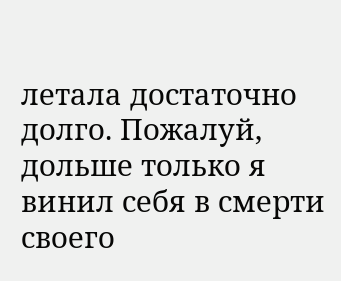летала достаточно долго. Пожалуй, дольше только я винил себя в смерти своего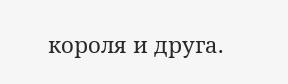короля и друга.